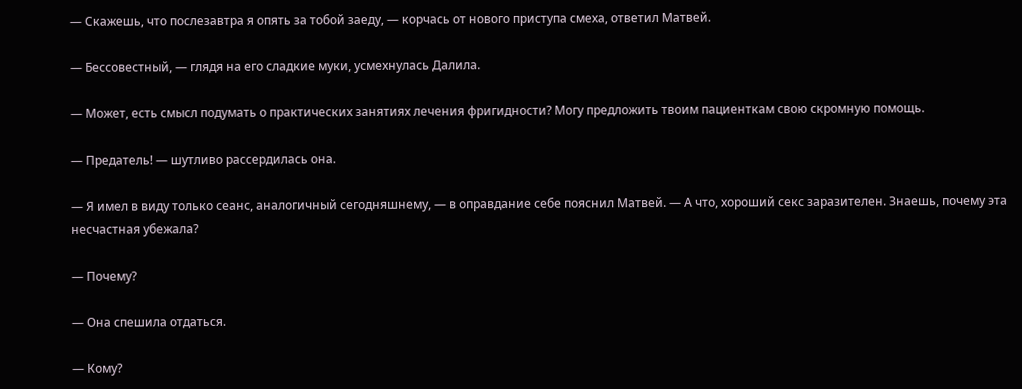— Скажешь, что послезавтра я опять за тобой заеду, — корчась от нового приступа смеха, ответил Матвей.

— Бессовестный, — глядя на его сладкие муки, усмехнулась Далила.

— Может, есть смысл подумать о практических занятиях лечения фригидности? Могу предложить твоим пациенткам свою скромную помощь.

— Предатель! — шутливо рассердилась она.

— Я имел в виду только сеанс, аналогичный сегодняшнему, — в оправдание себе пояснил Матвей. — А что, хороший секс заразителен. Знаешь, почему эта несчастная убежала?

— Почему?

— Она спешила отдаться.

— Кому?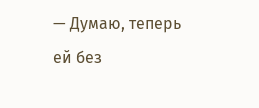— Думаю, теперь ей без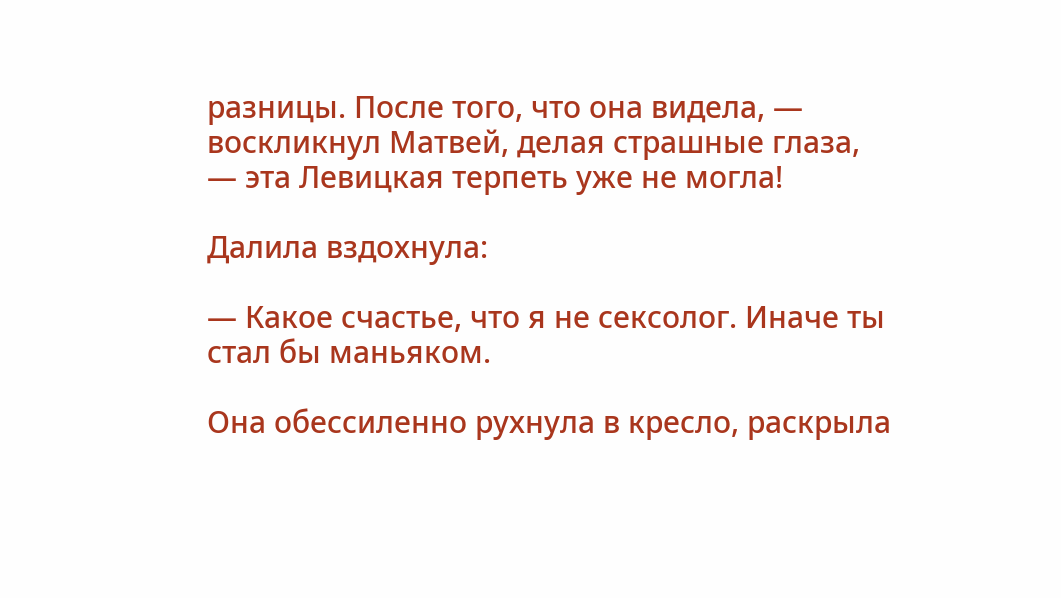разницы. После того, что она видела, — воскликнул Матвей, делая страшные глаза, — эта Левицкая терпеть уже не могла!

Далила вздохнула:

— Какое счастье, что я не сексолог. Иначе ты стал бы маньяком.

Она обессиленно рухнула в кресло, раскрыла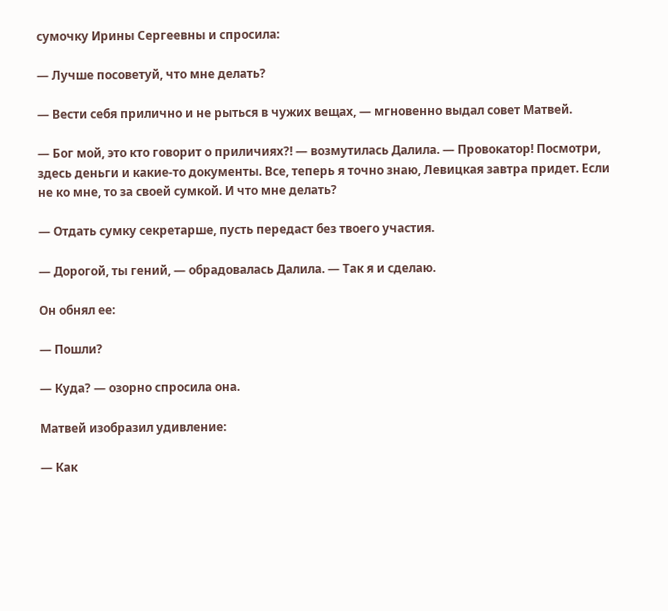сумочку Ирины Сергеевны и спросила:

— Лучше посоветуй, что мне делать?

— Вести себя прилично и не рыться в чужих вещах, — мгновенно выдал совет Матвей.

— Бог мой, это кто говорит о приличиях?! — возмутилась Далила. — Провокатор! Посмотри, здесь деньги и какие-то документы. Все, теперь я точно знаю, Левицкая завтра придет. Если не ко мне, то за своей сумкой. И что мне делать?

— Отдать сумку секретарше, пусть передаст без твоего участия.

— Дорогой, ты гений, — обрадовалась Далила. — Так я и сделаю.

Он обнял ее:

— Пошли?

— Куда? — озорно спросила она.

Матвей изобразил удивление:

— Как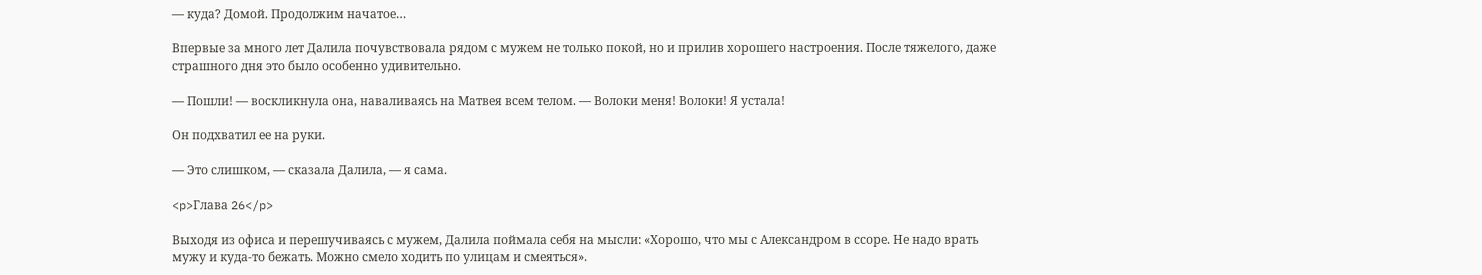— куда? Домой. Продолжим начатое…

Впервые за много лет Далила почувствовала рядом с мужем не только покой, но и прилив хорошего настроения. После тяжелого, даже страшного дня это было особенно удивительно.

— Пошли! — воскликнула она, наваливаясь на Матвея всем телом. — Волоки меня! Волоки! Я устала!

Он подхватил ее на руки.

— Это слишком, — сказала Далила, — я сама.

<p>Глава 26</p>

Выходя из офиса и перешучиваясь с мужем, Далила поймала себя на мысли: «Хорошо, что мы с Александром в ссоре. Не надо врать мужу и куда-то бежать. Можно смело ходить по улицам и смеяться».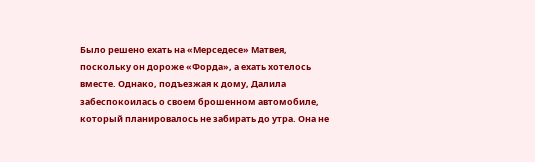Было решено ехать на «Мерседесе» Матвея, поскольку он дороже «Форда», а ехать хотелось вместе. Однако, подъезжая к дому, Далила забеспокоилась о своем брошенном автомобиле, который планировалось не забирать до утра. Она не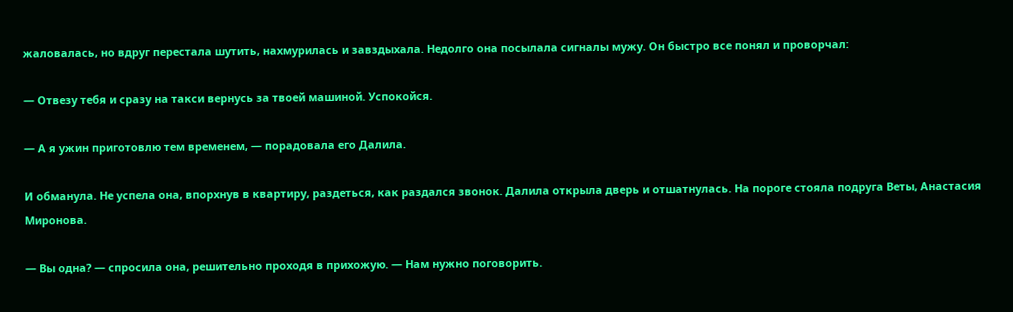жаловалась, но вдруг перестала шутить, нахмурилась и завздыхала. Недолго она посылала сигналы мужу. Он быстро все понял и проворчал:

— Отвезу тебя и сразу на такси вернусь за твоей машиной. Успокойся.

— А я ужин приготовлю тем временем, — порадовала его Далила.

И обманула. Не успела она, впорхнув в квартиру, раздеться, как раздался звонок. Далила открыла дверь и отшатнулась. На пороге стояла подруга Веты, Анастасия Миронова.

— Вы одна? — спросила она, решительно проходя в прихожую. — Нам нужно поговорить.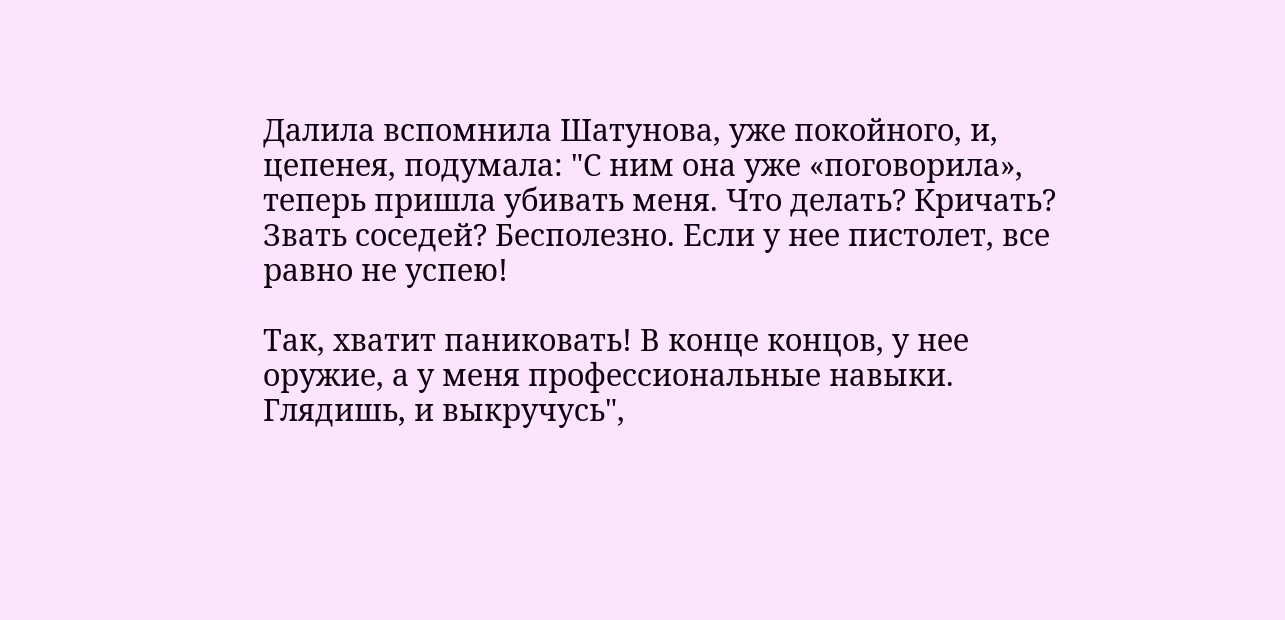Далила вспомнила Шатунова, уже покойного, и, цепенея, подумала: "С ним она уже «поговорила», теперь пришла убивать меня. Что делать? Кричать? Звать соседей? Бесполезно. Если у нее пистолет, все равно не успею!

Так, хватит паниковать! В конце концов, у нее оружие, а у меня профессиональные навыки. Глядишь, и выкручусь",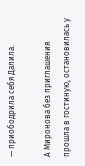— приободрила себя Далила.

А Миронова без приглашения прошла в гостиную, остановилась у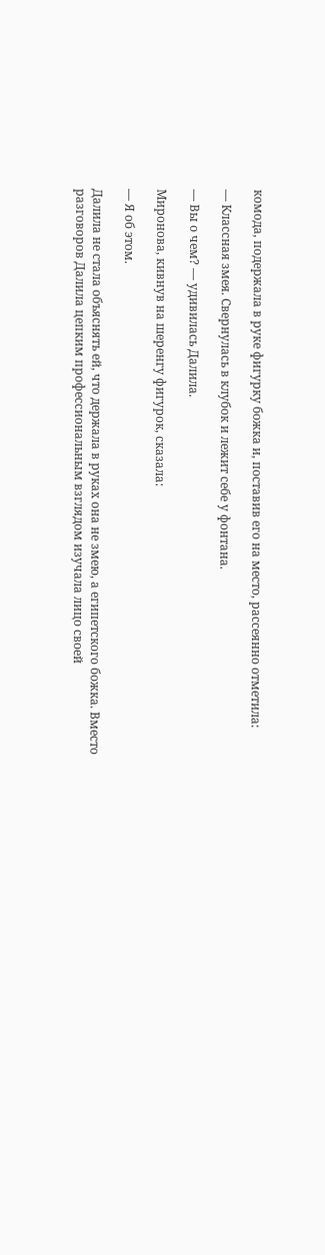комода, подержала в руке фигурку божка и, поставив его на место, рассеянно отметила:

— Классная змея. Свернулась в клубок и лежит себе у фонтана.

— Вы о чем? — удивилась Далила.

Миронова, кивнув на шеренгу фигурок, сказала:

— Я об этом.

Далила не стала объяснять ей, что держала в руках она не змею, а египетского божка. Вместо разговоров Далила цепким профессиональным взглядом изучала лицо своей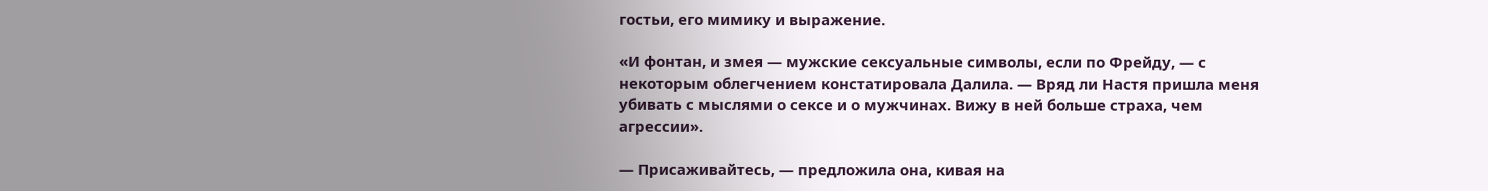гостьи, его мимику и выражение.

«И фонтан, и змея — мужские сексуальные символы, если по Фрейду, — с некоторым облегчением констатировала Далила. — Вряд ли Настя пришла меня убивать с мыслями о сексе и о мужчинах. Вижу в ней больше страха, чем агрессии».

— Присаживайтесь, — предложила она, кивая на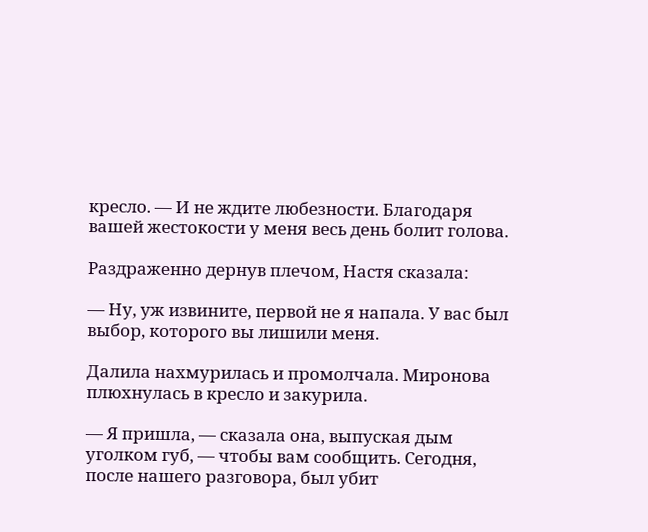кресло. — И не ждите любезности. Благодаря вашей жестокости у меня весь день болит голова.

Раздраженно дернув плечом, Настя сказала:

— Ну, уж извините, первой не я напала. У вас был выбор, которого вы лишили меня.

Далила нахмурилась и промолчала. Миронова плюхнулась в кресло и закурила.

— Я пришла, — сказала она, выпуская дым уголком губ, — чтобы вам сообщить. Сегодня, после нашего разговора, был убит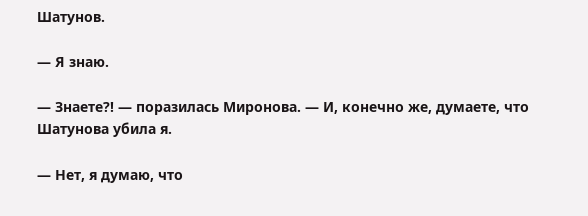Шатунов.

— Я знаю.

— Знаете?! — поразилась Миронова. — И, конечно же, думаете, что Шатунова убила я.

— Нет, я думаю, что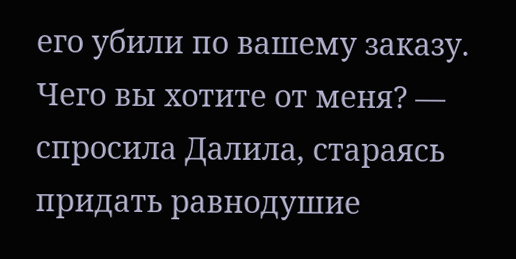его убили по вашему заказу. Чего вы хотите от меня? — спросила Далила, стараясь придать равнодушие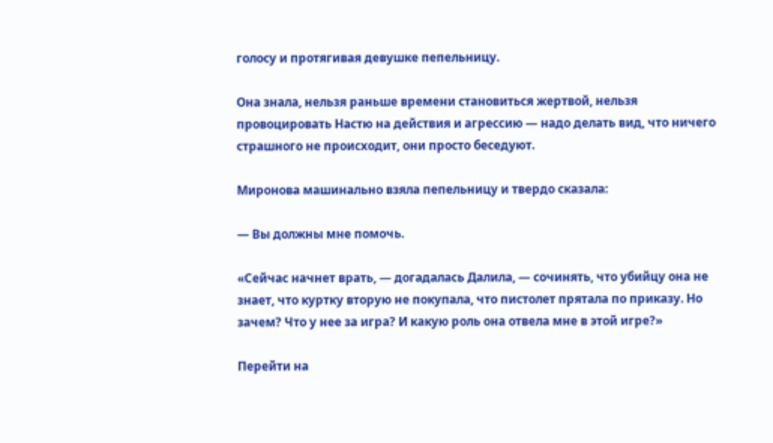голосу и протягивая девушке пепельницу.

Она знала, нельзя раньше времени становиться жертвой, нельзя провоцировать Настю на действия и агрессию — надо делать вид, что ничего страшного не происходит, они просто беседуют.

Миронова машинально взяла пепельницу и твердо сказала:

— Вы должны мне помочь.

«Сейчас начнет врать, — догадалась Далила, — сочинять, что убийцу она не знает, что куртку вторую не покупала, что пистолет прятала по приказу. Но зачем? Что у нее за игра? И какую роль она отвела мне в этой игре?»

Перейти на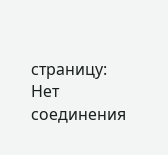страницу:
Нет соединения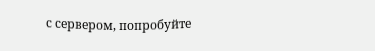с сервером, попробуйте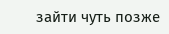зайти чуть позже